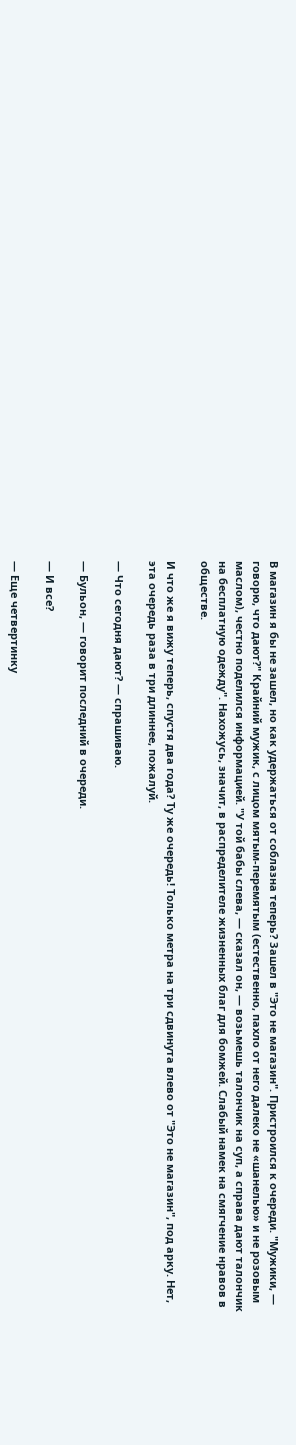В магазин я бы не зашел, но как удержаться от соблазна теперь? Зашел в "Это не магазин". Пристроился к очереди. "Мужики, — говорю, что дают?" Крайний мужик, с лицом мятым-перемятым (естественно, пахло от него далеко не «шанелью» и не розовым маслом), честно поделился информацией. "У той бабы слева, — сказал он, — возьмешь талончик на суп, а справа дают талончик на бесплатную одежду". Нахожусь, значит, в распределителе жизненных благ для бомжей. Слабый намек на смягчение нравов в обществе.

И что же я вижу теперь, спустя два года? Ту же очередь! Только метра на три сдвинута влево от "Это не магазин", под арку. Нет, эта очередь раза в три длиннее, пожалуй.

— Что сегодня дают? — спрашиваю.

— Бульон, — говорит последний в очереди.

— И все?

— Еще четвертинку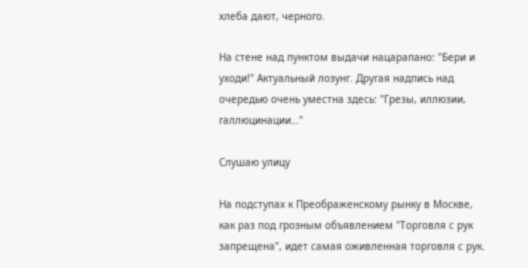хлеба дают, черного.

На стене над пунктом выдачи нацарапано: "Бери и уходи!" Актуальный лозунг. Другая надпись над очередью очень уместна здесь: "Грезы, иллюзии, галлюцинации…"

Слушаю улицу

На подступах к Преображенскому рынку в Москве, как раз под грозным объявлением "Торговля с рук запрещена", идет самая оживленная торговля с рук.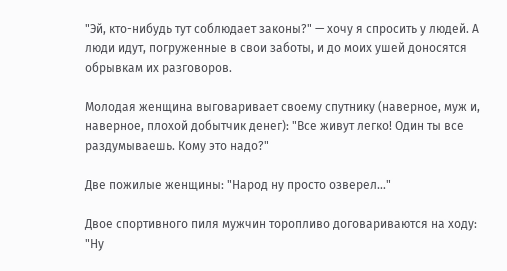"Эй, кто-нибудь тут соблюдает законы?" — хочу я спросить у людей. А люди идут, погруженные в свои заботы, и до моих ушей доносятся обрывкам их разговоров.

Молодая женщина выговаривает своему спутнику (наверное, муж и, наверное, плохой добытчик денег): "Все живут легко! Один ты все раздумываешь. Кому это надо?"

Две пожилые женщины: "Народ ну просто озверел…"

Двое спортивного пиля мужчин торопливо договариваются на ходу: "Ну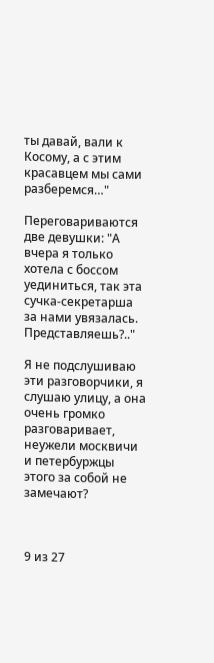ты давай, вали к Косому, а с этим красавцем мы сами разберемся…"

Переговариваются две девушки: "А вчера я только хотела с боссом уединиться, так эта сучка-секретарша за нами увязалась. Представляешь?.."

Я не подслушиваю эти разговорчики, я слушаю улицу, а она очень громко разговаривает, неужели москвичи и петербуржцы этого за собой не замечают?



9 из 27